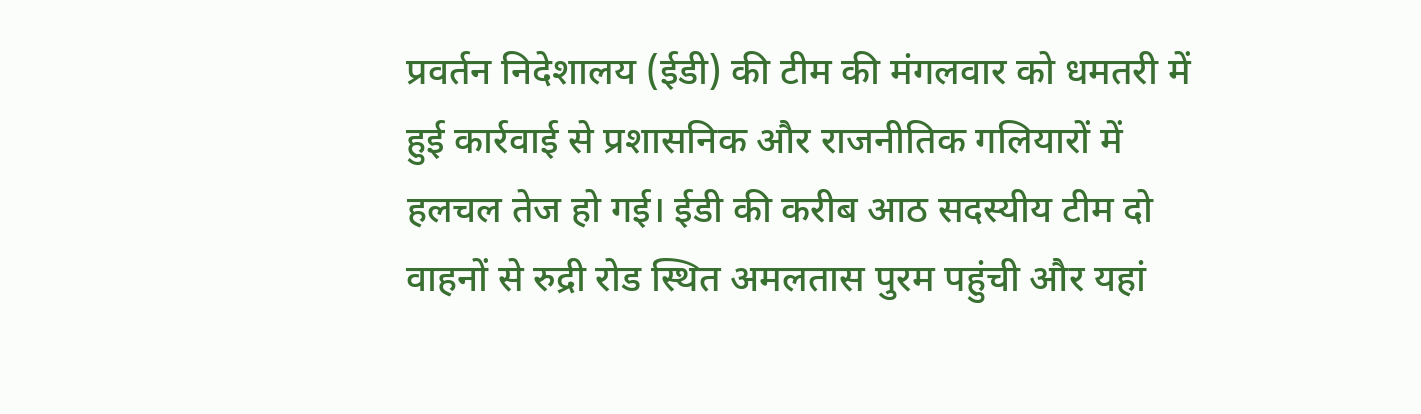प्रवर्तन निदेशालय (ईडी) की टीम की मंगलवार को धमतरी में हुई कार्रवाई से प्रशासनिक और राजनीतिक गलियारों में हलचल तेज हो गई। ईडी की करीब आठ सदस्यीय टीम दो वाहनों से रुद्री रोड स्थित अमलतास पुरम पहुंची और यहां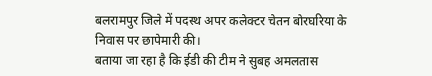बलरामपुर जिले में पदस्थ अपर कलेक्टर चेतन बोरघरिया के निवास पर छापेमारी की।
बताया जा रहा है कि ईडी की टीम ने सुबह अमलतास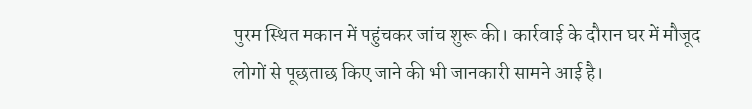पुरम स्थित मकान में पहुंचकर जांच शुरू की। कार्रवाई के दौरान घर में मौजूद लोगों से पूछताछ किए जाने की भी जानकारी सामने आई है।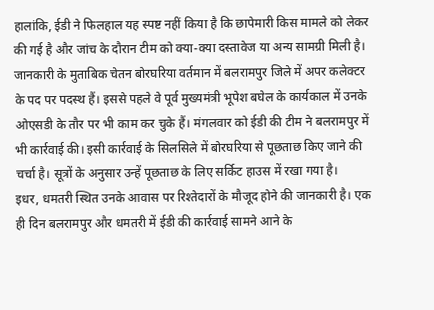हालांकि, ईडी ने फिलहाल यह स्पष्ट नहीं किया है कि छापेमारी किस मामले को लेकर की गई है और जांच के दौरान टीम को क्या-क्या दस्तावेज या अन्य सामग्री मिली है।
जानकारी के मुताबिक चेतन बोरघरिया वर्तमान में बलरामपुर जिले में अपर कलेक्टर के पद पर पदस्थ हैं। इससे पहले वे पूर्व मुख्यमंत्री भूपेश बघेल के कार्यकाल में उनके ओएसडी के तौर पर भी काम कर चुके हैं। मंगलवार को ईडी की टीम ने बलरामपुर में भी कार्रवाई की। इसी कार्रवाई के सिलसिले में बोरघरिया से पूछताछ किए जाने की चर्चा है। सूत्रों के अनुसार उन्हें पूछताछ के लिए सर्किट हाउस में रखा गया है।
इधर, धमतरी स्थित उनके आवास पर रिश्तेदारों के मौजूद होने की जानकारी है। एक ही दिन बलरामपुर और धमतरी में ईडी की कार्रवाई सामने आने के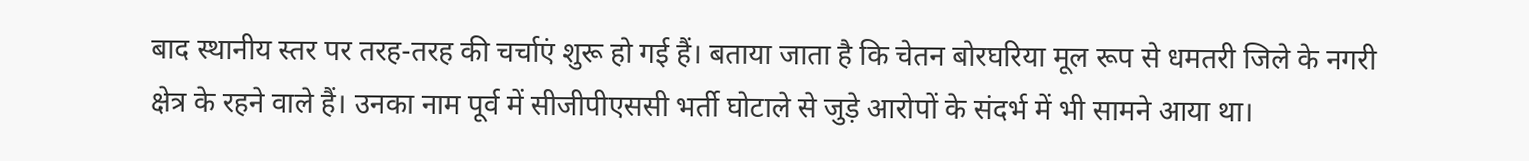बाद स्थानीय स्तर पर तरह-तरह की चर्चाएं शुरू हो गई हैं। बताया जाता है कि चेतन बोरघरिया मूल रूप से धमतरी जिले के नगरी क्षेत्र के रहने वाले हैं। उनका नाम पूर्व में सीजीपीएससी भर्ती घोटाले से जुड़े आरोपों के संदर्भ में भी सामने आया था।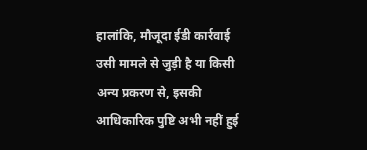हालांकि, मौजूदा ईडी कार्रवाई उसी मामले से जुड़ी है या किसी अन्य प्रकरण से, इसकी आधिकारिक पुष्टि अभी नहीं हुई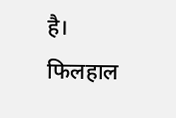है। फिलहाल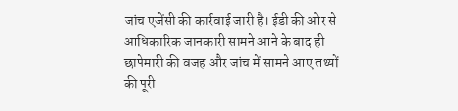जांच एजेंसी की कार्रवाई जारी है। ईडी की ओर से आधिकारिक जानकारी सामने आने के बाद ही छापेमारी की वजह और जांच में सामने आए तथ्यों की पूरी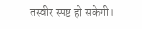तस्वीर स्पष्ट हो सकेगी।